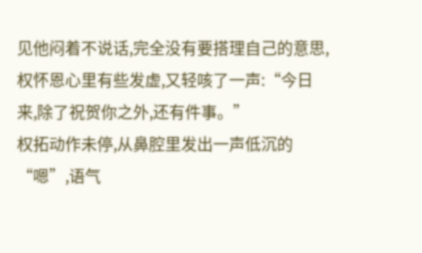见他闷着不说话,完全没有要搭理自己的意思,权怀恩心里有些发虚,又轻咳了一声:“今日来,除了祝贺你之外,还有件事。”
权拓动作未停,从鼻腔里发出一声低沉的“嗯”,语气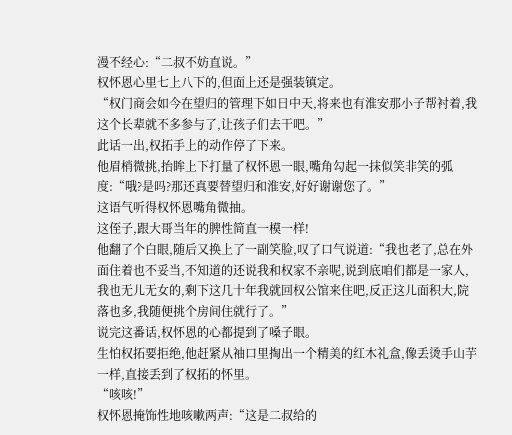漫不经心:“二叔不妨直说。”
权怀恩心里七上八下的,但面上还是强装镇定。
“权门商会如今在望归的管理下如日中天,将来也有淮安那小子帮衬着,我这个长辈就不多参与了,让孩子们去干吧。”
此话一出,权拓手上的动作停了下来。
他眉梢微挑,抬眸上下打量了权怀恩一眼,嘴角勾起一抹似笑非笑的弧度:“哦?是吗?那还真要替望归和淮安,好好谢谢您了。”
这语气听得权怀恩嘴角微抽。
这侄子,跟大哥当年的脾性简直一模一样!
他翻了个白眼,随后又换上了一副笑脸,叹了口气说道:“我也老了,总在外面住着也不妥当,不知道的还说我和权家不亲呢,说到底咱们都是一家人,我也无儿无女的,剩下这几十年我就回权公馆来住吧,反正这儿面积大,院落也多,我随便挑个房间住就行了。”
说完这番话,权怀恩的心都提到了嗓子眼。
生怕权拓要拒绝,他赶紧从袖口里掏出一个精美的红木礼盒,像丢烫手山芋一样,直接丢到了权拓的怀里。
“咳咳!”
权怀恩掩饰性地咳嗽两声:“这是二叔给的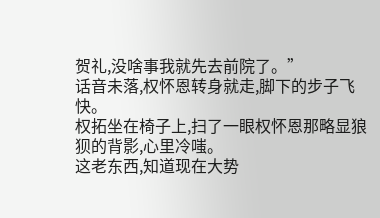贺礼,没啥事我就先去前院了。”
话音未落,权怀恩转身就走,脚下的步子飞快。
权拓坐在椅子上,扫了一眼权怀恩那略显狼狈的背影,心里冷嗤。
这老东西,知道现在大势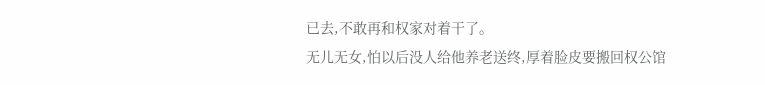已去,不敢再和权家对着干了。
无儿无女,怕以后没人给他养老送终,厚着脸皮要搬回权公馆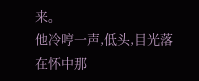来。
他冷哼一声,低头,目光落在怀中那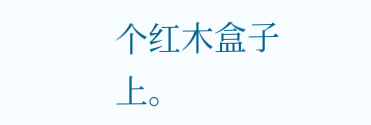个红木盒子上。